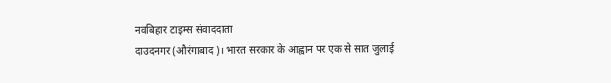नवबिहार टाइम्स संवाददाता
दाउदनगर (औरंगाबाद)। भारत सरकार के आह्वान पर एक से सात जुलाई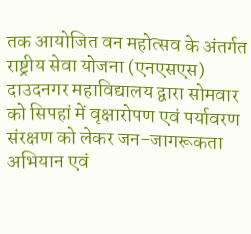तक आयोजित वन महोत्सव के अंतर्गत राष्ट्रीय सेवा योजना (एनएसएस) दाउदनगर महाविद्यालय द्वारा सोमवार को सिपहां में वृक्षारोपण एवं पर्यावरण संरक्षण को लेकर जन-जागरूकता अभियान एवं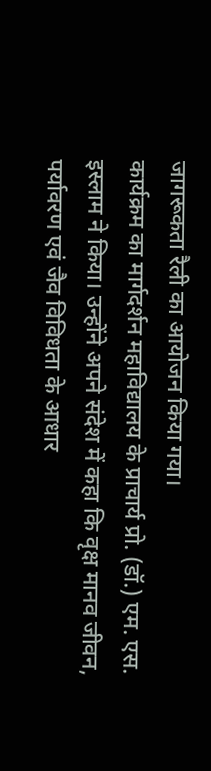जागरूकता रैली का आयोजन किया गया।
कार्यक्रम का मार्गदर्शन महाविद्यालय के प्राचार्य प्रो. (डॉ.) एम. एस. इस्लाम ने किया। उन्होंने अपने संदेश में कहा कि वृक्ष मानव जीवन, पर्यावरण एवं जैव विविधता के आधार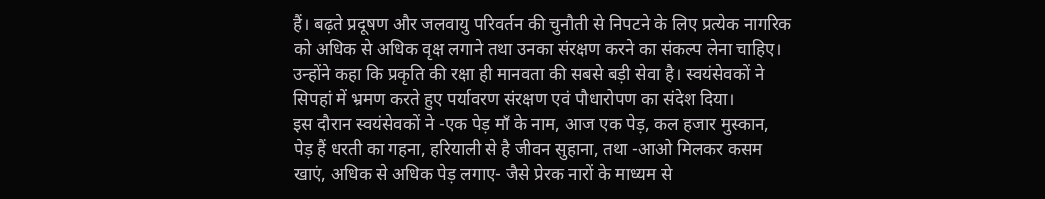हैं। बढ़ते प्रदूषण और जलवायु परिवर्तन की चुनौती से निपटने के लिए प्रत्येक नागरिक को अधिक से अधिक वृक्ष लगाने तथा उनका संरक्षण करने का संकल्प लेना चाहिए। उन्होंने कहा कि प्रकृति की रक्षा ही मानवता की सबसे बड़ी सेवा है। स्वयंसेवकों ने सिपहां में भ्रमण करते हुए पर्यावरण संरक्षण एवं पौधारोपण का संदेश दिया।
इस दौरान स्वयंसेवकों ने -एक पेड़ माँ के नाम, आज एक पेड़, कल हजार मुस्कान, पेड़ हैं धरती का गहना, हरियाली से है जीवन सुहाना, तथा -आओ मिलकर कसम खाएं, अधिक से अधिक पेड़ लगाए- जैसे प्रेरक नारों के माध्यम से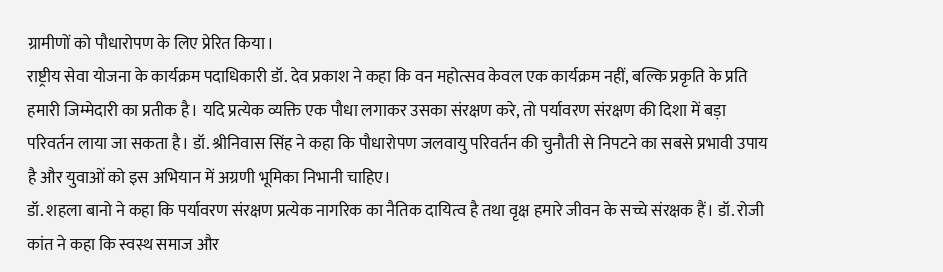ग्रामीणों को पौधारोपण के लिए प्रेरित किया।
राष्ट्रीय सेवा योजना के कार्यक्रम पदाधिकारी डॉ. देव प्रकाश ने कहा कि वन महोत्सव केवल एक कार्यक्रम नहीं, बल्कि प्रकृति के प्रति हमारी जिम्मेदारी का प्रतीक है। यदि प्रत्येक व्यक्ति एक पौधा लगाकर उसका संरक्षण करे, तो पर्यावरण संरक्षण की दिशा में बड़ा परिवर्तन लाया जा सकता है। डॉ. श्रीनिवास सिंह ने कहा कि पौधारोपण जलवायु परिवर्तन की चुनौती से निपटने का सबसे प्रभावी उपाय है और युवाओं को इस अभियान में अग्रणी भूमिका निभानी चाहिए।
डॉ. शहला बानो ने कहा कि पर्यावरण संरक्षण प्रत्येक नागरिक का नैतिक दायित्व है तथा वृक्ष हमारे जीवन के सच्चे संरक्षक हैं। डॉ. रोजी कांत ने कहा कि स्वस्थ समाज और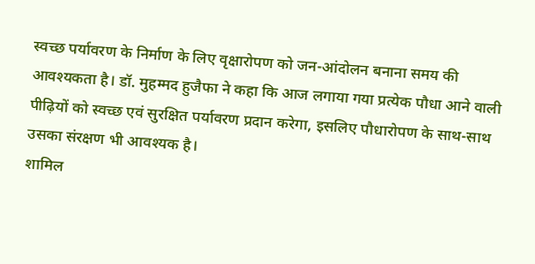स्वच्छ पर्यावरण के निर्माण के लिए वृक्षारोपण को जन-आंदोलन बनाना समय की आवश्यकता है। डॉ. मुहम्मद हुजैफा ने कहा कि आज लगाया गया प्रत्येक पौधा आने वाली पीढ़ियों को स्वच्छ एवं सुरक्षित पर्यावरण प्रदान करेगा, इसलिए पौधारोपण के साथ-साथ उसका संरक्षण भी आवश्यक है।
शामिल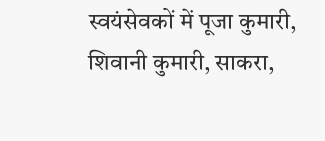स्वयंसेवकों में पूजा कुमारी, शिवानी कुमारी, साकरा,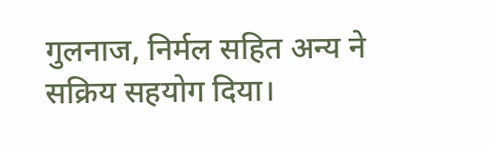गुलनाज, निर्मल सहित अन्य ने सक्रिय सहयोग दिया।